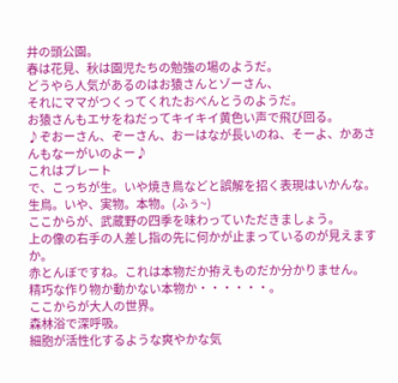井の頭公園。
春は花見、秋は園児たちの勉強の場のようだ。
どうやら人気があるのはお猿さんとゾーさん、
それにママがつくってくれたおべんとうのようだ。
お猿さんもエサをねだってキイキイ黄色い声で飛び回る。
♪ぞおーさん、ぞーさん、おーはなが長いのね、そーよ、かあさんもなーがいのよー♪
これはプレート
で、こっちが生。いや焼き鳥などと誤解を招く表現はいかんな。生鳥。いや、実物。本物。(ふぅ~)
ここからが、武蔵野の四季を味わっていただきましょう。
上の像の右手の人差し指の先に何かが止まっているのが見えますか。
赤とんぼですね。これは本物だか拵えものだか分かりません。
精巧な作り物か動かない本物か・・・・・・。
ここからが大人の世界。
森林浴で深呼吸。
細胞が活性化するような爽やかな気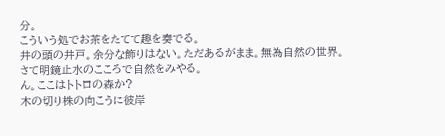分。
こういう処でお茶をたてて趣を奏でる。
井の頭の井戸。余分な飾りはない。ただあるがまま。無為自然の世界。
さて明鏡止水のこころで自然をみやる。
ん。ここはトトロの森か?
木の切り株の向こうに彼岸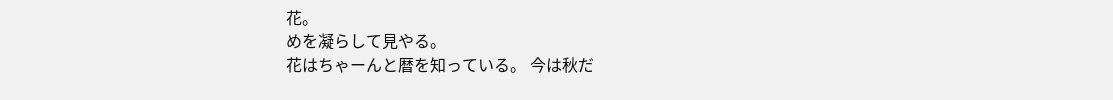花。
めを凝らして見やる。
花はちゃーんと暦を知っている。 今は秋だ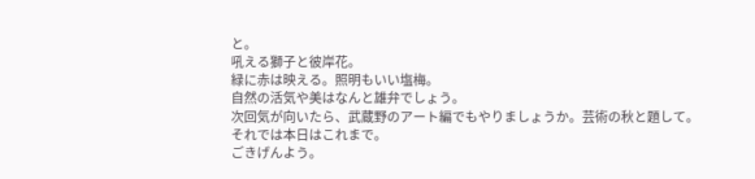と。
吼える獅子と彼岸花。
緑に赤は映える。照明もいい塩梅。
自然の活気や美はなんと雄弁でしょう。
次回気が向いたら、武蔵野のアート編でもやりましょうか。芸術の秋と題して。
それでは本日はこれまで。
ごきげんよう。